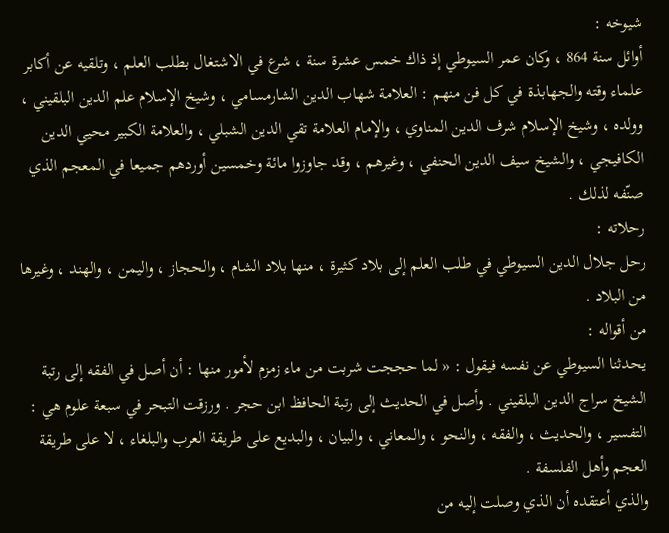شيوخه :
أوائل سنة 864 ، وكان عمر السيوطي إذ ذاك خمس عشرة سنة ، شرع في الاشتغال بطلب العلم ، وتلقيه عن أكابر علماء وقته والجهابذة في كل فن منهم : العلامة شهاب الدين الشارمسامي ، وشيخ الإسلام علم الدين البلقيني ، وولده ، وشيخ الإسلام شرف الدين المناوي ، والإمام العلامة تقي الدين الشبلي ، والعلامة الكبير محيي الدين الكافيجي ، والشيخ سيف الدين الحنفي ، وغيرهم ، وقد جاوزوا مائة وخمسين أوردهم جميعا في المعجم الذي صنّفه لذلك .
رحلاته :
رحل جلال الدين السيوطي في طلب العلم إلى بلاد كثيرة ، منها بلاد الشام ، والحجاز ، واليمن ، والهند ، وغيرها من البلاد .
من أقواله :
يحدثنا السيوطي عن نفسه فيقول : « لما حججت شربت من ماء زمزم لأمور منها : أن أصل في الفقه إلى رتبة الشيخ سراج الدين البلقيني . وأصل في الحديث إلى رتبة الحافظ ابن حجر . ورزقت التبحر في سبعة علوم هي :
التفسير ، والحديث ، والفقه ، والنحو ، والمعاني ، والبيان ، والبديع على طريقة العرب والبلغاء ، لا على طريقة العجم وأهل الفلسفة .
والذي أعتقده أن الذي وصلت إليه من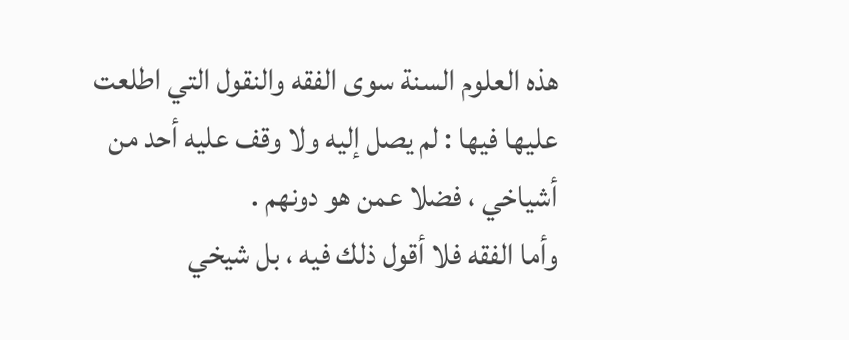هذه العلوم السنة سوى الفقه والنقول التي اطلعت عليها فيها : لم يصل إليه ولا وقف عليه أحد من أشياخي ، فضلا عمن هو دونهم .
وأما الفقه فلا أقول ذلك فيه ، بل شيخي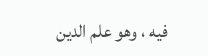فيه ، وهو علم الدين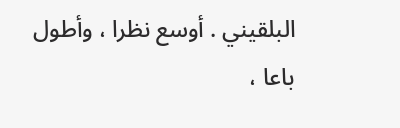البلقيني . أوسع نظرا ، وأطول باعا ،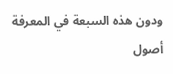ودون هذه السبعة في المعرفة أصول